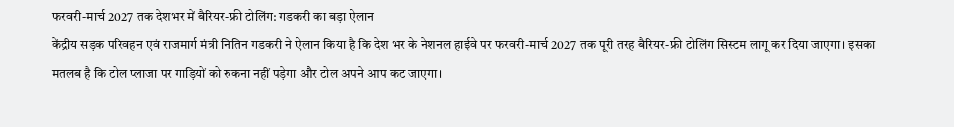फरवरी-मार्च 2027 तक देशभर में बैरियर-फ्री टोलिंग: गडकरी का बड़ा ऐलान
केंद्रीय सड़क परिवहन एवं राजमार्ग मंत्री नितिन गडकरी ने ऐलान किया है कि देश भर के नेशनल हाईवे पर फरवरी-मार्च 2027 तक पूरी तरह बैरियर-फ्री टोलिंग सिस्टम लागू कर दिया जाएगा। इसका मतलब है कि टोल प्लाजा पर गाड़ियों को रुकना नहीं पड़ेगा और टोल अपने आप कट जाएगा।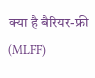क्या है बैरियर-फ्री (MLFF)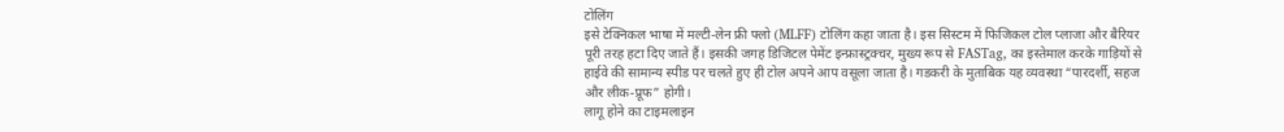टोलिंग
इसे टेक्निकल भाषा में मल्टी-लेन फ्री फ्लो (MLFF) टोलिंग कहा जाता है। इस सिस्टम में फिजिकल टोल प्लाजा और बैरियर पूरी तरह हटा दिए जाते हैं। इसकी जगह डिजिटल पेमेंट इन्फ्रास्ट्रक्चर, मुख्य रूप से FASTag, का इस्तेमाल करके गाड़ियों से हाईवे की सामान्य स्पीड पर चलते हुए ही टोल अपने आप वसूला जाता है। गडकरी के मुताबिक यह व्यवस्था “पारदर्शी, सहज और लीक-प्रूफ” होगी।
लागू होने का टाइमलाइन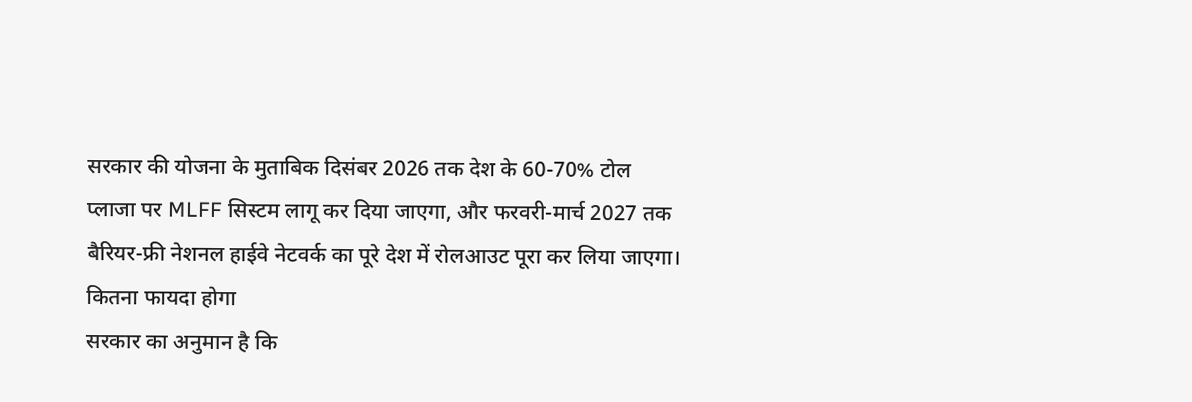सरकार की योजना के मुताबिक दिसंबर 2026 तक देश के 60-70% टोल प्लाजा पर MLFF सिस्टम लागू कर दिया जाएगा, और फरवरी-मार्च 2027 तक बैरियर-फ्री नेशनल हाईवे नेटवर्क का पूरे देश में रोलआउट पूरा कर लिया जाएगा।
कितना फायदा होगा
सरकार का अनुमान है कि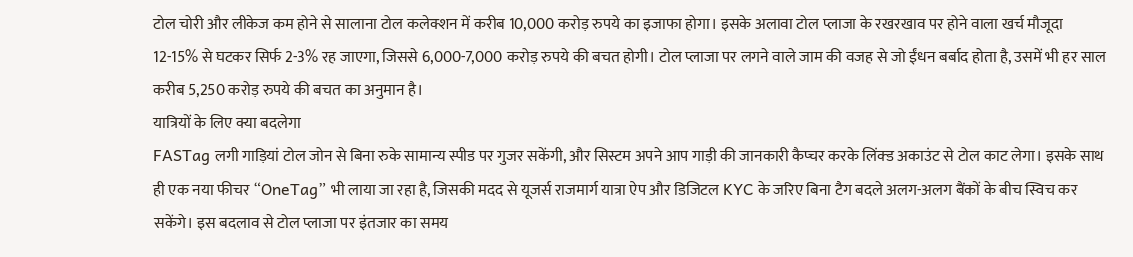टोल चोरी और लीकेज कम होने से सालाना टोल कलेक्शन में करीब 10,000 करोड़ रुपये का इजाफा होगा। इसके अलावा टोल प्लाजा के रखरखाव पर होने वाला खर्च मौजूदा 12-15% से घटकर सिर्फ 2-3% रह जाएगा, जिससे 6,000-7,000 करोड़ रुपये की बचत होगी। टोल प्लाजा पर लगने वाले जाम की वजह से जो ईंधन बर्बाद होता है, उसमें भी हर साल करीब 5,250 करोड़ रुपये की बचत का अनुमान है।
यात्रियों के लिए क्या बदलेगा
FASTag लगी गाड़ियां टोल जोन से बिना रुके सामान्य स्पीड पर गुजर सकेंगी, और सिस्टम अपने आप गाड़ी की जानकारी कैप्चर करके लिंक्ड अकाउंट से टोल काट लेगा। इसके साथ ही एक नया फीचर “OneTag” भी लाया जा रहा है, जिसकी मदद से यूजर्स राजमार्ग यात्रा ऐप और डिजिटल KYC के जरिए बिना टैग बदले अलग-अलग बैंकों के बीच स्विच कर सकेंगे। इस बदलाव से टोल प्लाजा पर इंतजार का समय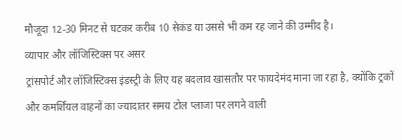मौजूदा 12-30 मिनट से घटकर करीब 10 सेकंड या उससे भी कम रह जाने की उम्मीद है।
व्यापार और लॉजिस्टिक्स पर असर
ट्रांसपोर्ट और लॉजिस्टिक्स इंडस्ट्री के लिए यह बदलाव खासतौर पर फायदेमंद माना जा रहा है, क्योंकि ट्रकों और कमर्शियल वाहनों का ज्यादातर समय टोल प्लाजा पर लगने वाली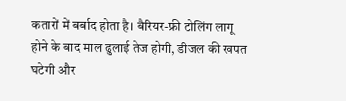कतारों में बर्बाद होता है। बैरियर-फ्री टोलिंग लागू होने के बाद माल ढुलाई तेज होगी, डीजल की खपत घटेगी और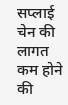सप्लाई चेन की लागत कम होने की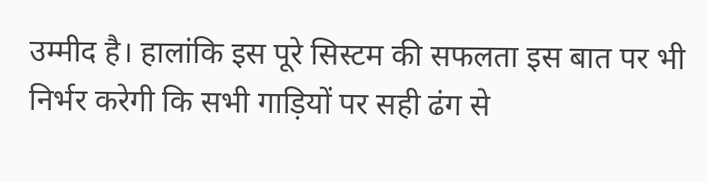उम्मीद है। हालांकि इस पूरे सिस्टम की सफलता इस बात पर भी निर्भर करेगी कि सभी गाड़ियों पर सही ढंग से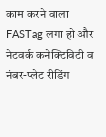काम करने वाला FASTag लगा हो और नेटवर्क कनेक्टिविटी व नंबर-प्लेट रीडिंग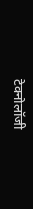टेक्नोलॉजी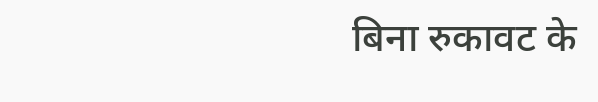बिना रुकावट के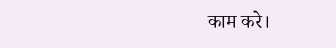काम करे।